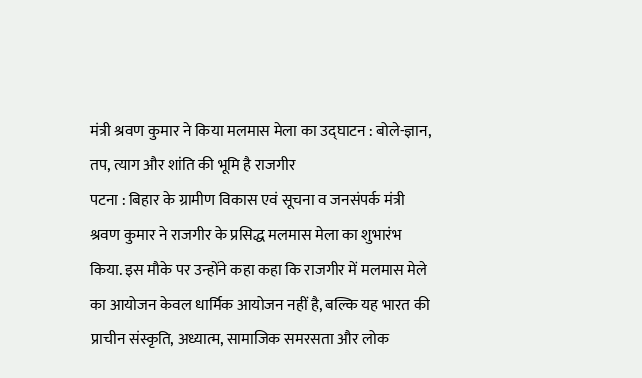मंत्री श्रवण कुमार ने किया मलमास मेला का उद्घाटन : बोले-ज्ञान, तप, त्याग और शांति की भूमि है राजगीर
पटना : बिहार के ग्रामीण विकास एवं सूचना व जनसंपर्क मंत्री श्रवण कुमार ने राजगीर के प्रसिद्ध मलमास मेला का शुभारंभ किया. इस मौके पर उन्होंने कहा कहा कि राजगीर में मलमास मेले का आयोजन केवल धार्मिक आयोजन नहीं है, बल्कि यह भारत की प्राचीन संस्कृति, अध्यात्म, सामाजिक समरसता और लोक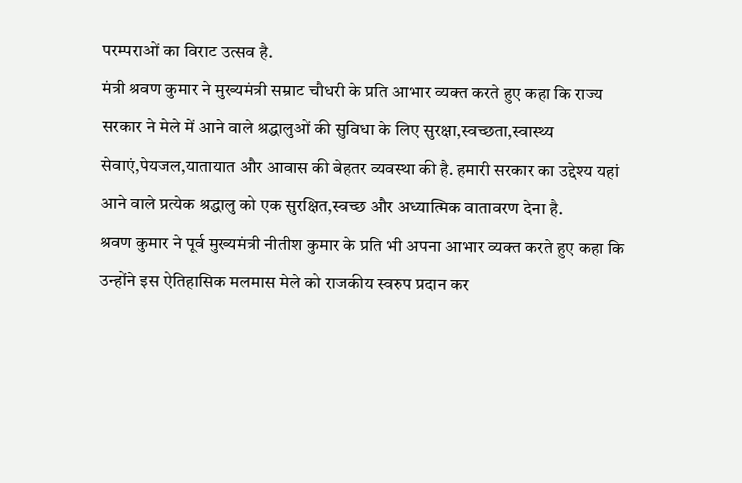परम्पराओं का विराट उत्सव है.
मंत्री श्रवण कुमार ने मुख्यमंत्री सम्राट चौधरी के प्रति आभार व्यक्त करते हुए कहा कि राज्य सरकार ने मेले में आने वाले श्रद्धालुओं की सुविधा के लिए सुरक्षा,स्वच्छता,स्वास्थ्य सेवाएं,पेयजल,यातायात और आवास की बेहतर व्यवस्था की है. हमारी सरकार का उद्देश्य यहां आने वाले प्रत्येक श्रद्धालु को एक सुरक्षित,स्वच्छ और अध्यात्मिक वातावरण देना है.
श्रवण कुमार ने पूर्व मुख्यमंत्री नीतीश कुमार के प्रति भी अपना आभार व्यक्त करते हुए कहा कि उन्होंने इस ऐतिहासिक मलमास मेले को राजकीय स्वरुप प्रदान कर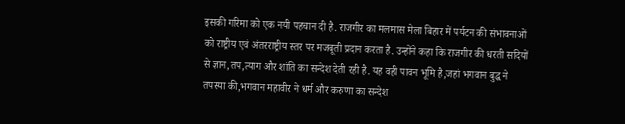इसकी गरिमा को एक नयी पहचान दी है. राजगीर का मलमास मेला बिहार में पर्यटन की संभावनाओं को राष्ट्रीय एवं अंतरराष्ट्रीय स्तर पर मजबूती प्रदान करता है. उन्होंने कहा कि राजगीर की धरती सदियों से ज्ञान,तप,त्याग और शांति का सन्देश देती रही है. यह वही पावन भूमि है,जहां भगवान बुद्ध ने तपस्या की,भगवान महावीर ने धर्म और करुणा का सन्देश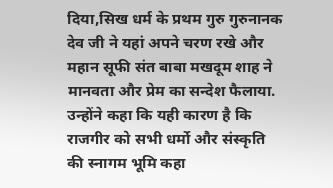दिया,सिख धर्म के प्रथम गुरु गुरुनानक देव जी ने यहां अपने चरण रखे और महान सूफी संत बाबा मखदूम शाह ने मानवता और प्रेम का सन्देश फैलाया. उन्होंने कहा कि यही कारण है कि राजगीर को सभी धर्मो और संस्कृति की स्नागम भूमि कहा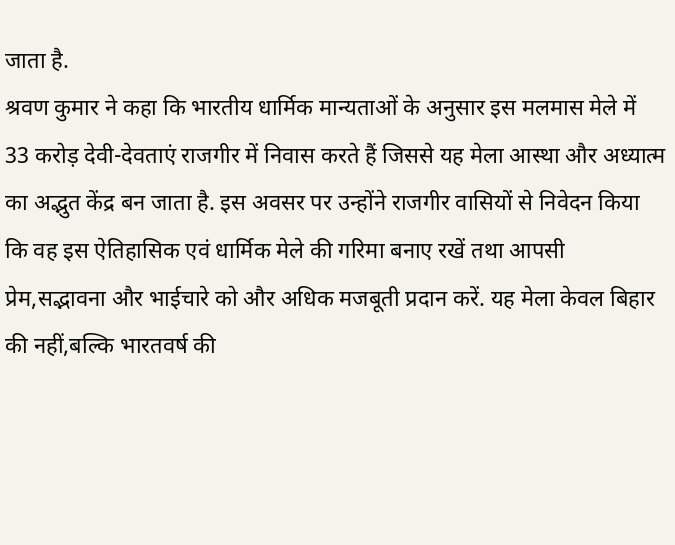जाता है.
श्रवण कुमार ने कहा कि भारतीय धार्मिक मान्यताओं के अनुसार इस मलमास मेले में 33 करोड़ देवी-देवताएं राजगीर में निवास करते हैं जिससे यह मेला आस्था और अध्यात्म का अद्भुत केंद्र बन जाता है. इस अवसर पर उन्होंने राजगीर वासियों से निवेदन किया कि वह इस ऐतिहासिक एवं धार्मिक मेले की गरिमा बनाए रखें तथा आपसी प्रेम,सद्भावना और भाईचारे को और अधिक मजबूती प्रदान करें. यह मेला केवल बिहार की नहीं,बल्कि भारतवर्ष की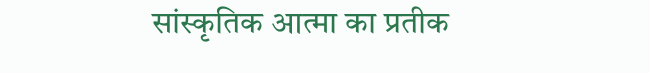सांस्कृतिक आत्मा का प्रतीक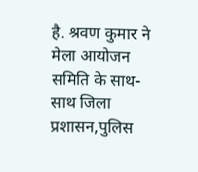है. श्रवण कुमार ने मेला आयोजन समिति के साथ-साथ जिला प्रशासन,पुलिस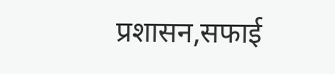प्रशासन,सफाई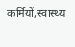कर्मियों,स्वास्थ्य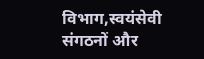विभाग,स्वयंसेवी संगठनों और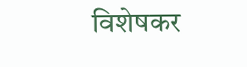विशेषकर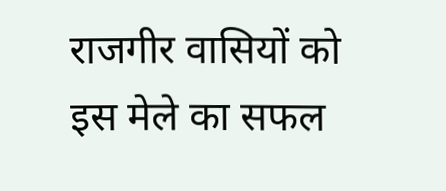राजगीर वासियों को इस मेले का सफल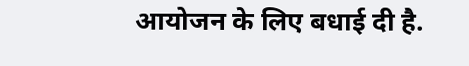आयोजन के लिए बधाई दी है.